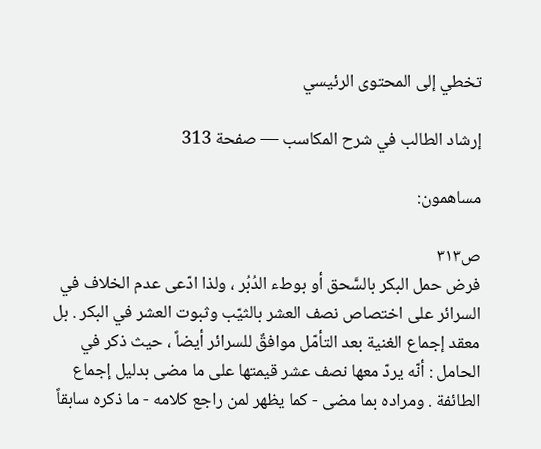تخطي إلى المحتوى الرئيسي

إرشاد الطالب في شرح المكاسب — صفحة 313

مساهمون:

ص٣١٣
فرض حمل البكر بالسَّحق أو بوطء الدُبُر ، ولذا ادّعى عدم الخلاف في السرائر على اختصاص نصف العشر بالثيّب وثبوت العشر في البكر . بل معقد إجماع الغنية بعد التأمّل موافقٌ للسرائر أيضاً ، حيث ذكر في الحامل : أنّه يردّ معها نصف عشر قيمتها على ما مضى بدليل إجماع الطائفة . ومراده بما مضى - كما يظهر لمن راجع كلامه - ما ذكره سابقاً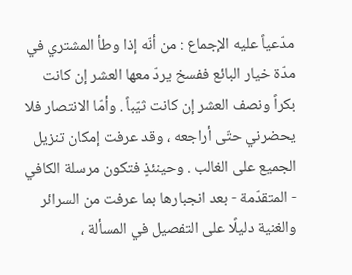مدّعياً عليه الإجماع : من أنّه إذا وطأ المشتري في مدّة خيار البائع ففسخ يردّ معها العشر إن كانت بكراً ونصف العشر إن كانت ثيّباً . وأمّا الانتصار فلا يحضرني حتّى أراجعه ، وقد عرفت إمكان تنزيل الجميع على الغالب . وحينئذٍ فتكون مرسلة الكافي - المتقدّمة - بعد انجبارها بما عرفت من السرائر والغنية دليلًا على التفصيل في المسألة ،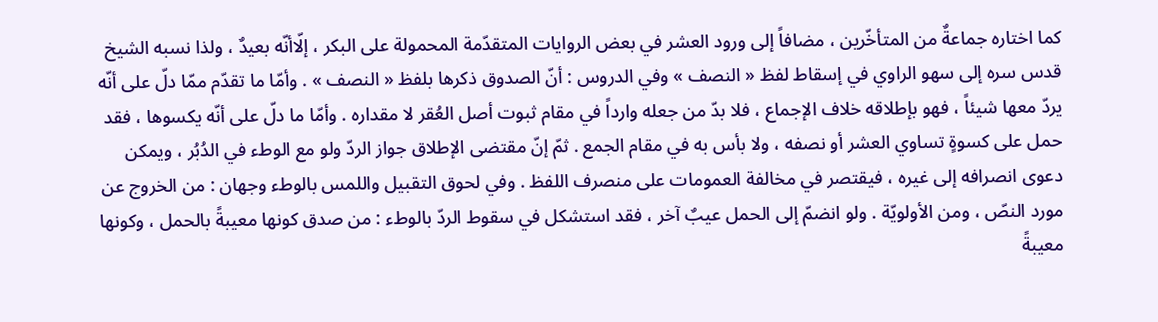كما اختاره جماعةٌ من المتأخّرين ، مضافاً إلى ورود العشر في بعض الروايات المتقدّمة المحمولة على البكر ، إلّاأنّه بعيدٌ ، ولذا نسبه الشيخ قدس سره إلى سهو الراوي في إسقاط لفظ « النصف » وفي الدروس : أنّ الصدوق ذكرها بلفظ « النصف » . وأمّا ما تقدّم ممّا دلّ على أنّه يردّ معها شيئاً ، فهو بإطلاقه خلاف الإجماع ، فلا بدّ من جعله وارداً في مقام ثبوت أصل العُقر لا مقداره . وأمّا ما دلّ على أنّه يكسوها ، فقد حمل على كسوةٍ تساوي العشر أو نصفه ، ولا بأس به في مقام الجمع . ثمّ إنّ مقتضى الإطلاق جواز الردّ ولو مع الوطء في الدُبُر ، ويمكن دعوى انصرافه إلى غيره ، فيقتصر في مخالفة العمومات على منصرف اللفظ . وفي لحوق التقبيل واللمس بالوطء وجهان : من الخروج عن مورد النصّ ، ومن الأولويّة . ولو انضمّ إلى الحمل عيبٌ آخر ، فقد استشكل في سقوط الردّ بالوطء : من صدق كونها معيبةً بالحمل ، وكونها معيبةً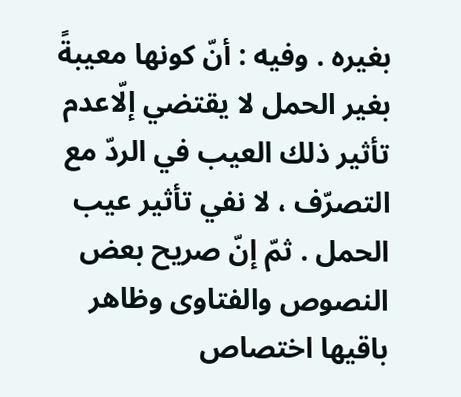بغيره . وفيه : أنّ كونها معيبةً بغير الحمل لا يقتضي إلّاعدم تأثير ذلك العيب في الردّ مع التصرّف ، لا نفي تأثير عيب الحمل . ثمّ إنّ صريح بعض النصوص والفتاوى وظاهر باقيها اختصاص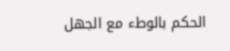الحكم بالوطء مع الجهل